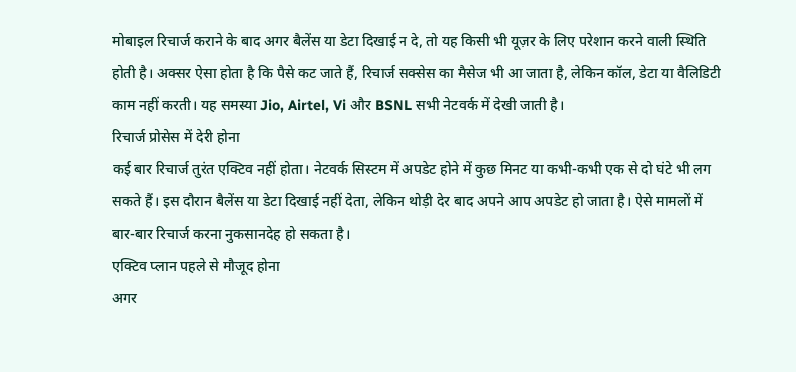मोबाइल रिचार्ज कराने के बाद अगर बैलेंस या डेटा दिखाई न दे, तो यह किसी भी यूज़र के लिए परेशान करने वाली स्थिति होती है। अक्सर ऐसा होता है कि पैसे कट जाते हैं, रिचार्ज सक्सेस का मैसेज भी आ जाता है, लेकिन कॉल, डेटा या वैलिडिटी काम नहीं करती। यह समस्या Jio, Airtel, Vi और BSNL सभी नेटवर्क में देखी जाती है।
रिचार्ज प्रोसेस में देरी होना
कई बार रिचार्ज तुरंत एक्टिव नहीं होता। नेटवर्क सिस्टम में अपडेट होने में कुछ मिनट या कभी-कभी एक से दो घंटे भी लग सकते हैं। इस दौरान बैलेंस या डेटा दिखाई नहीं देता, लेकिन थोड़ी देर बाद अपने आप अपडेट हो जाता है। ऐसे मामलों में बार-बार रिचार्ज करना नुकसानदेह हो सकता है।
एक्टिव प्लान पहले से मौजूद होना
अगर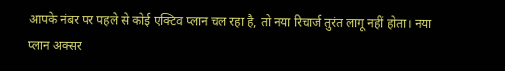आपके नंबर पर पहले से कोई एक्टिव प्लान चल रहा है, तो नया रिचार्ज तुरंत लागू नहीं होता। नया प्लान अक्सर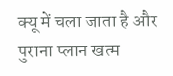क्यू में चला जाता है और पुराना प्लान खत्म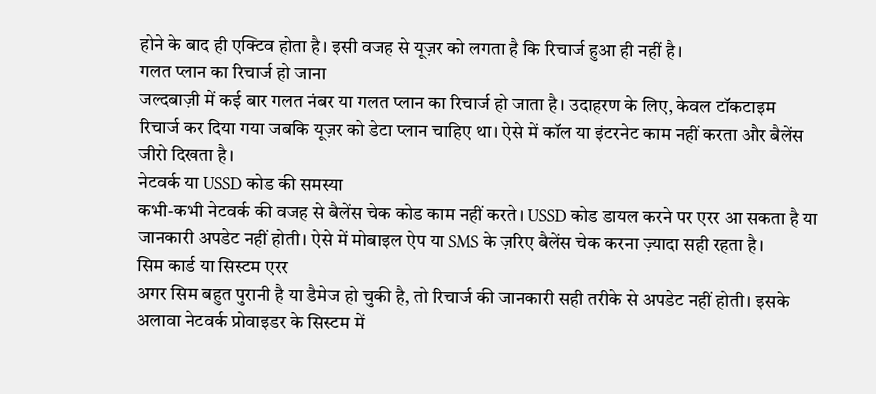होने के बाद ही एक्टिव होता है। इसी वजह से यूज़र को लगता है कि रिचार्ज हुआ ही नहीं है।
गलत प्लान का रिचार्ज हो जाना
जल्दबाज़ी में कई बार गलत नंबर या गलत प्लान का रिचार्ज हो जाता है। उदाहरण के लिए, केवल टॉकटाइम रिचार्ज कर दिया गया जबकि यूज़र को डेटा प्लान चाहिए था। ऐसे में कॉल या इंटरनेट काम नहीं करता और बैलेंस जीरो दिखता है।
नेटवर्क या USSD कोड की समस्या
कभी-कभी नेटवर्क की वजह से बैलेंस चेक कोड काम नहीं करते। USSD कोड डायल करने पर एरर आ सकता है या जानकारी अपडेट नहीं होती। ऐसे में मोबाइल ऐप या SMS के ज़रिए बैलेंस चेक करना ज़्यादा सही रहता है।
सिम कार्ड या सिस्टम एरर
अगर सिम बहुत पुरानी है या डैमेज हो चुकी है, तो रिचार्ज की जानकारी सही तरीके से अपडेट नहीं होती। इसके अलावा नेटवर्क प्रोवाइडर के सिस्टम में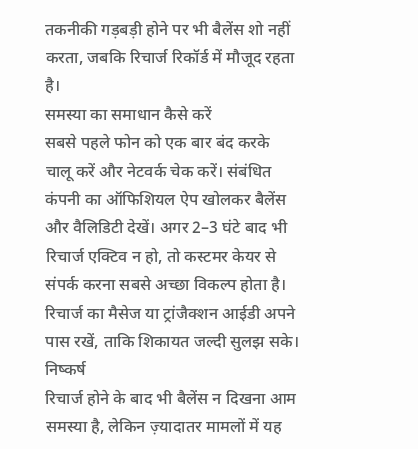तकनीकी गड़बड़ी होने पर भी बैलेंस शो नहीं करता, जबकि रिचार्ज रिकॉर्ड में मौजूद रहता है।
समस्या का समाधान कैसे करें
सबसे पहले फोन को एक बार बंद करके चालू करें और नेटवर्क चेक करें। संबंधित कंपनी का ऑफिशियल ऐप खोलकर बैलेंस और वैलिडिटी देखें। अगर 2–3 घंटे बाद भी रिचार्ज एक्टिव न हो, तो कस्टमर केयर से संपर्क करना सबसे अच्छा विकल्प होता है। रिचार्ज का मैसेज या ट्रांजैक्शन आईडी अपने पास रखें, ताकि शिकायत जल्दी सुलझ सके।
निष्कर्ष
रिचार्ज होने के बाद भी बैलेंस न दिखना आम समस्या है, लेकिन ज़्यादातर मामलों में यह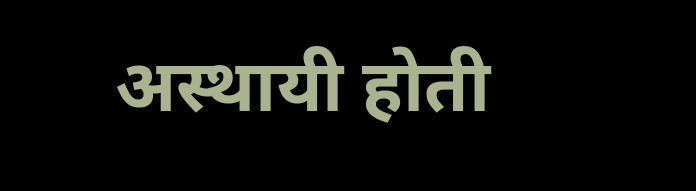अस्थायी होती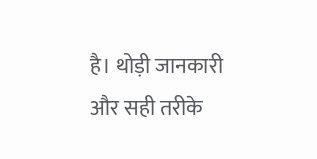है। थोड़ी जानकारी और सही तरीके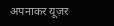अपनाकर यूज़र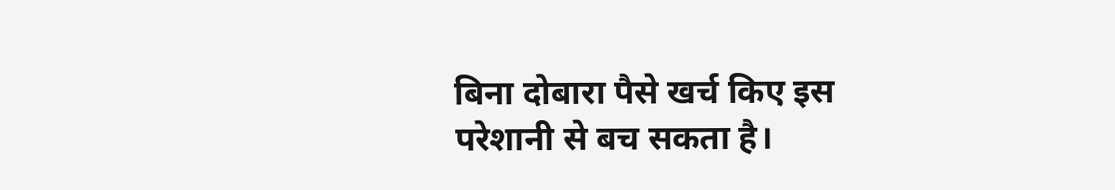बिना दोबारा पैसे खर्च किए इस परेशानी से बच सकता है।